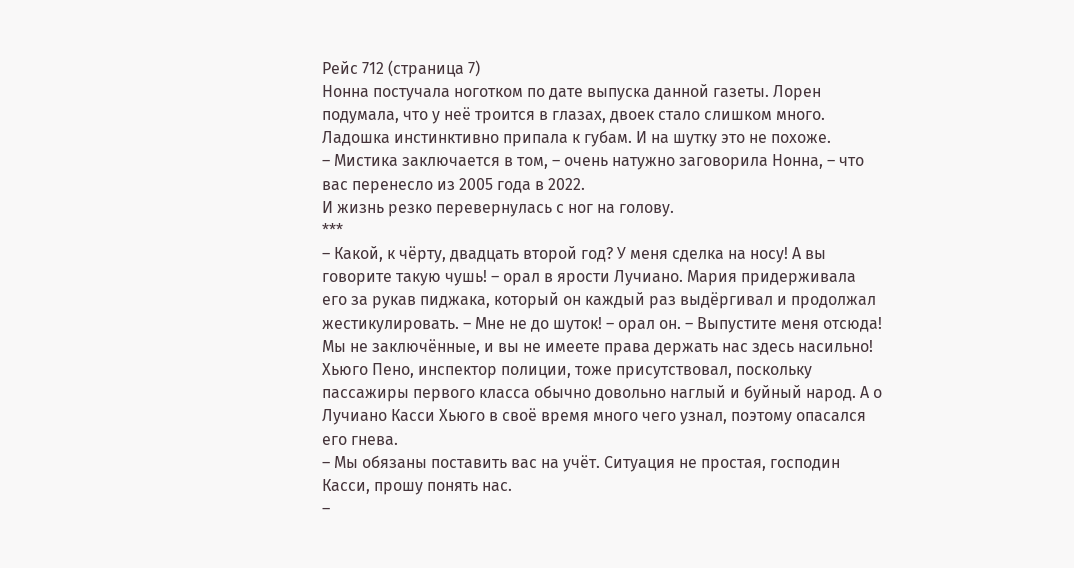Рейс 712 (страница 7)
Нонна постучала ноготком по дате выпуска данной газеты. Лорен подумала, что у неё троится в глазах, двоек стало слишком много. Ладошка инстинктивно припала к губам. И на шутку это не похоже.
– Мистика заключается в том, – очень натужно заговорила Нонна, – что вас перенесло из 2005 года в 2022.
И жизнь резко перевернулась с ног на голову.
***
– Какой, к чёрту, двадцать второй год? У меня сделка на носу! А вы говорите такую чушь! – орал в ярости Лучиано. Мария придерживала его за рукав пиджака, который он каждый раз выдёргивал и продолжал жестикулировать. – Мне не до шуток! – орал он. – Выпустите меня отсюда! Мы не заключённые, и вы не имеете права держать нас здесь насильно!
Хьюго Пено, инспектор полиции, тоже присутствовал, поскольку пассажиры первого класса обычно довольно наглый и буйный народ. А о Лучиано Касси Хьюго в своё время много чего узнал, поэтому опасался его гнева.
– Мы обязаны поставить вас на учёт. Ситуация не простая, господин Касси, прошу понять нас.
–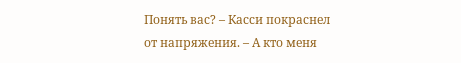Понять вас? – Касси покраснел от напряжения. – А кто меня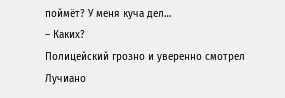поймёт? У меня куча дел…
– Каких?
Полицейский грозно и уверенно смотрел Лучиано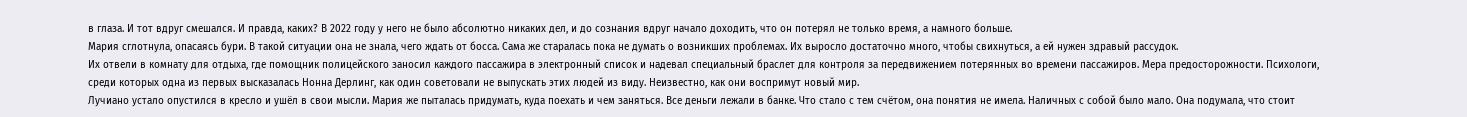в глаза. И тот вдруг смешался. И правда, каких? В 2022 году у него не было абсолютно никаких дел, и до сознания вдруг начало доходить, что он потерял не только время, а намного больше.
Мария сглотнула, опасаясь бури. В такой ситуации она не знала, чего ждать от босса. Сама же старалась пока не думать о возникших проблемах. Их выросло достаточно много, чтобы свихнуться, а ей нужен здравый рассудок.
Их отвели в комнату для отдыха, где помощник полицейского заносил каждого пассажира в электронный список и надевал специальный браслет для контроля за передвижением потерянных во времени пассажиров. Мера предосторожности. Психологи, среди которых одна из первых высказалась Нонна Дерлинг, как один советовали не выпускать этих людей из виду. Неизвестно, как они воспримут новый мир.
Лучиано устало опустился в кресло и ушёл в свои мысли. Мария же пыталась придумать, куда поехать и чем заняться. Все деньги лежали в банке. Что стало с тем счётом, она понятия не имела. Наличных с собой было мало. Она подумала, что стоит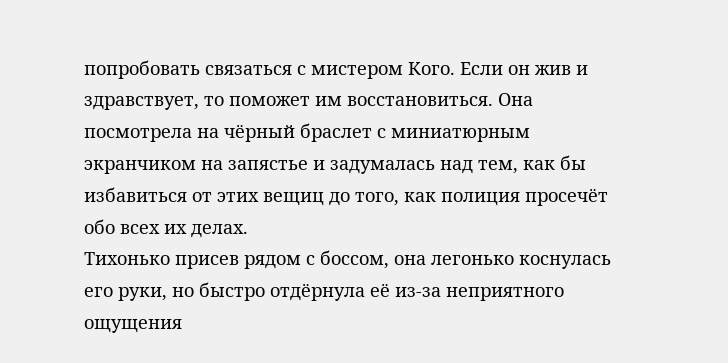попробовать связаться с мистером Кого. Если он жив и здравствует, то поможет им восстановиться. Она посмотрела на чёрный браслет с миниатюрным экранчиком на запястье и задумалась над тем, как бы избавиться от этих вещиц до того, как полиция просечёт обо всех их делах.
Тихонько присев рядом с боссом, она легонько коснулась его руки, но быстро отдёрнула её из-за неприятного ощущения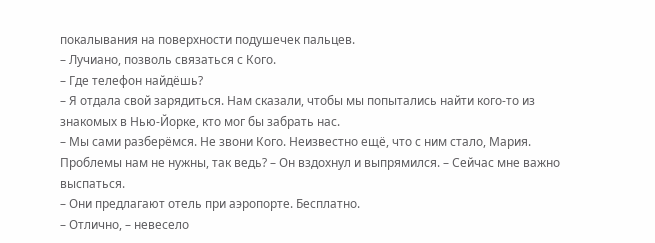покалывания на поверхности подушечек пальцев.
– Лучиано, позволь связаться с Кого.
– Где телефон найдёшь?
– Я отдала свой зарядиться. Нам сказали, чтобы мы попытались найти кого-то из знакомых в Нью-Йорке, кто мог бы забрать нас.
– Мы сами разберёмся. Не звони Кого. Неизвестно ещё, что с ним стало, Мария. Проблемы нам не нужны, так ведь? – Он вздохнул и выпрямился. – Сейчас мне важно выспаться.
– Они предлагают отель при аэропорте. Бесплатно.
– Отлично, – невесело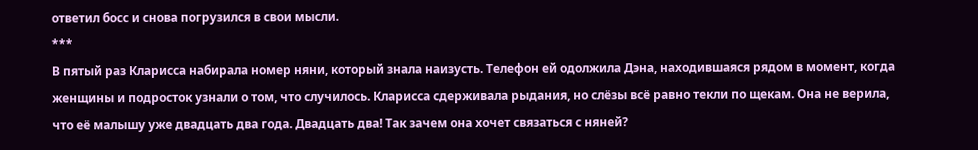ответил босс и снова погрузился в свои мысли.
***
В пятый раз Кларисса набирала номер няни, который знала наизусть. Телефон ей одолжила Дэна, находившаяся рядом в момент, когда женщины и подросток узнали о том, что случилось. Кларисса сдерживала рыдания, но слёзы всё равно текли по щекам. Она не верила, что её малышу уже двадцать два года. Двадцать два! Так зачем она хочет связаться с няней?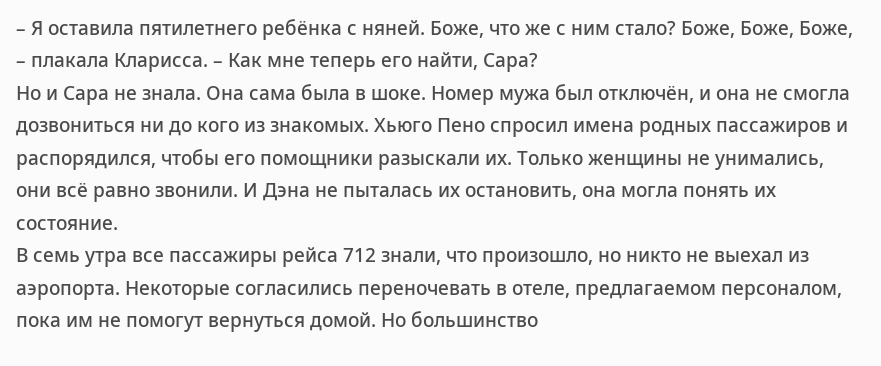– Я оставила пятилетнего ребёнка с няней. Боже, что же с ним стало? Боже, Боже, Боже, – плакала Кларисса. – Как мне теперь его найти, Сара?
Но и Сара не знала. Она сама была в шоке. Номер мужа был отключён, и она не смогла дозвониться ни до кого из знакомых. Хьюго Пено спросил имена родных пассажиров и распорядился, чтобы его помощники разыскали их. Только женщины не унимались, они всё равно звонили. И Дэна не пыталась их остановить, она могла понять их состояние.
В семь утра все пассажиры рейса 712 знали, что произошло, но никто не выехал из аэропорта. Некоторые согласились переночевать в отеле, предлагаемом персоналом, пока им не помогут вернуться домой. Но большинство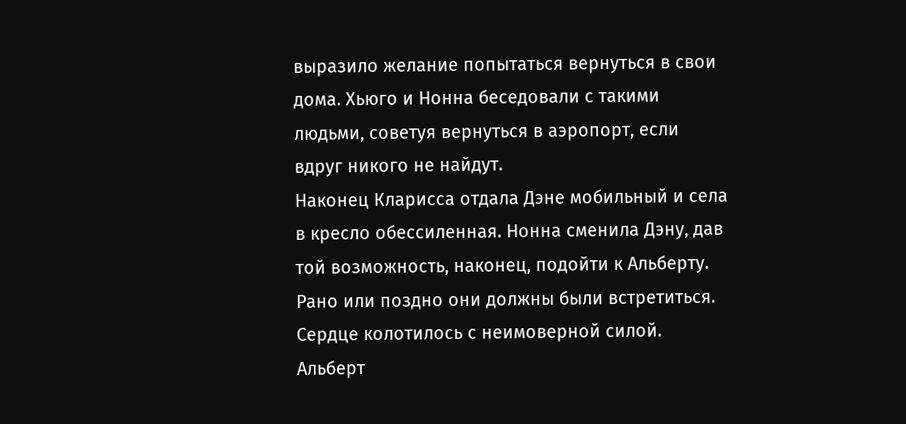выразило желание попытаться вернуться в свои дома. Хьюго и Нонна беседовали с такими людьми, советуя вернуться в аэропорт, если вдруг никого не найдут.
Наконец Кларисса отдала Дэне мобильный и села в кресло обессиленная. Нонна сменила Дэну, дав той возможность, наконец, подойти к Альберту. Рано или поздно они должны были встретиться. Сердце колотилось с неимоверной силой. Альберт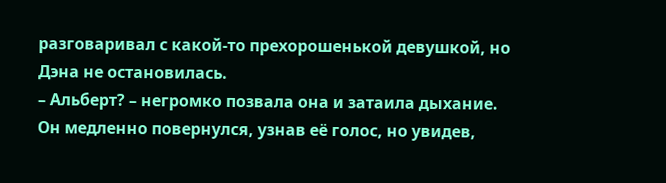разговаривал с какой-то прехорошенькой девушкой, но Дэна не остановилась.
– Альберт? – негромко позвала она и затаила дыхание.
Он медленно повернулся, узнав её голос, но увидев,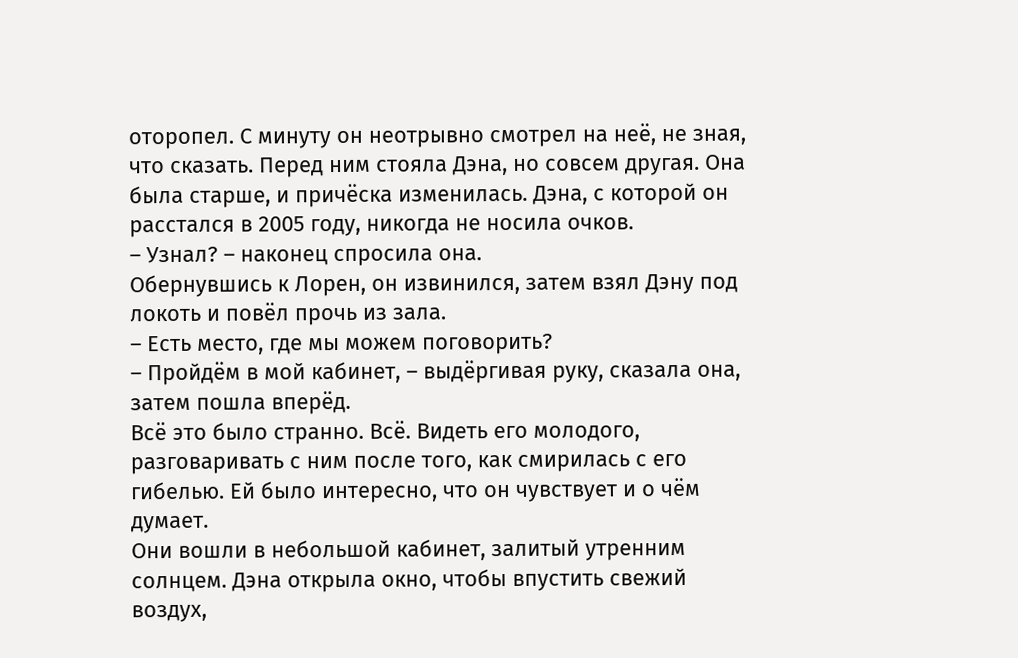оторопел. С минуту он неотрывно смотрел на неё, не зная, что сказать. Перед ним стояла Дэна, но совсем другая. Она была старше, и причёска изменилась. Дэна, с которой он расстался в 2005 году, никогда не носила очков.
– Узнал? – наконец спросила она.
Обернувшись к Лорен, он извинился, затем взял Дэну под локоть и повёл прочь из зала.
– Есть место, где мы можем поговорить?
– Пройдём в мой кабинет, – выдёргивая руку, сказала она, затем пошла вперёд.
Всё это было странно. Всё. Видеть его молодого, разговаривать с ним после того, как смирилась с его гибелью. Ей было интересно, что он чувствует и о чём думает.
Они вошли в небольшой кабинет, залитый утренним солнцем. Дэна открыла окно, чтобы впустить свежий воздух,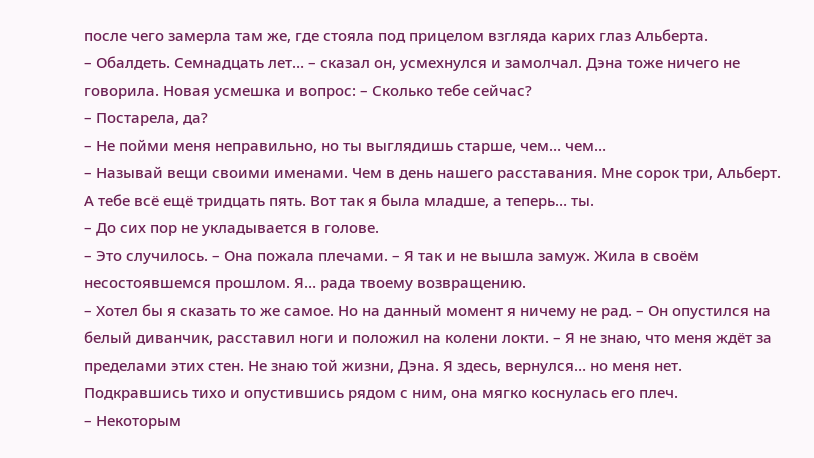после чего замерла там же, где стояла под прицелом взгляда карих глаз Альберта.
– Обалдеть. Семнадцать лет… – сказал он, усмехнулся и замолчал. Дэна тоже ничего не говорила. Новая усмешка и вопрос: – Сколько тебе сейчас?
– Постарела, да?
– Не пойми меня неправильно, но ты выглядишь старше, чем… чем…
– Называй вещи своими именами. Чем в день нашего расставания. Мне сорок три, Альберт. А тебе всё ещё тридцать пять. Вот так я была младше, а теперь… ты.
– До сих пор не укладывается в голове.
– Это случилось. – Она пожала плечами. – Я так и не вышла замуж. Жила в своём несостоявшемся прошлом. Я… рада твоему возвращению.
– Хотел бы я сказать то же самое. Но на данный момент я ничему не рад. – Он опустился на белый диванчик, расставил ноги и положил на колени локти. – Я не знаю, что меня ждёт за пределами этих стен. Не знаю той жизни, Дэна. Я здесь, вернулся… но меня нет.
Подкравшись тихо и опустившись рядом с ним, она мягко коснулась его плеч.
– Некоторым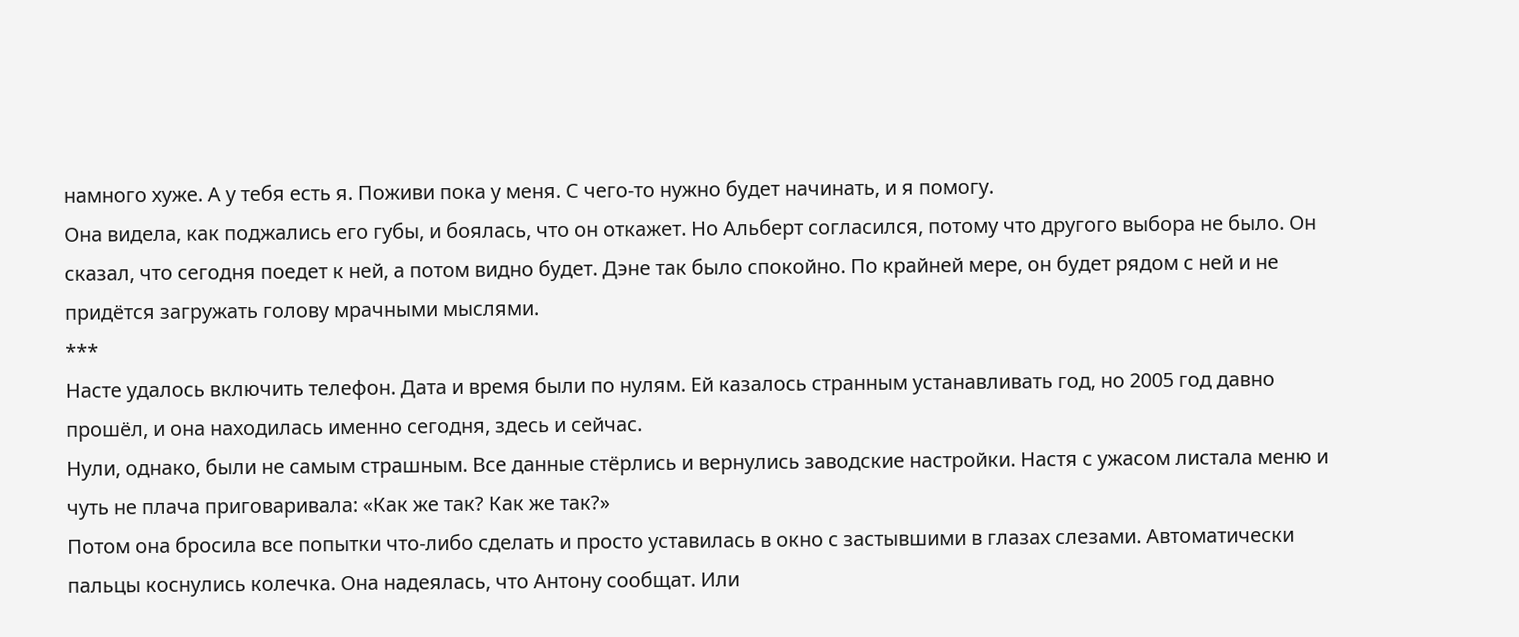намного хуже. А у тебя есть я. Поживи пока у меня. С чего-то нужно будет начинать, и я помогу.
Она видела, как поджались его губы, и боялась, что он откажет. Но Альберт согласился, потому что другого выбора не было. Он сказал, что сегодня поедет к ней, а потом видно будет. Дэне так было спокойно. По крайней мере, он будет рядом с ней и не придётся загружать голову мрачными мыслями.
***
Насте удалось включить телефон. Дата и время были по нулям. Ей казалось странным устанавливать год, но 2005 год давно прошёл, и она находилась именно сегодня, здесь и сейчас.
Нули, однако, были не самым страшным. Все данные стёрлись и вернулись заводские настройки. Настя с ужасом листала меню и чуть не плача приговаривала: «Как же так? Как же так?»
Потом она бросила все попытки что-либо сделать и просто уставилась в окно с застывшими в глазах слезами. Автоматически пальцы коснулись колечка. Она надеялась, что Антону сообщат. Или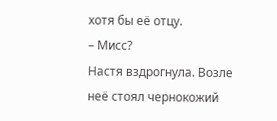хотя бы её отцу.
– Мисс?
Настя вздрогнула. Возле неё стоял чернокожий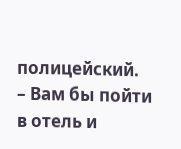полицейский.
– Вам бы пойти в отель и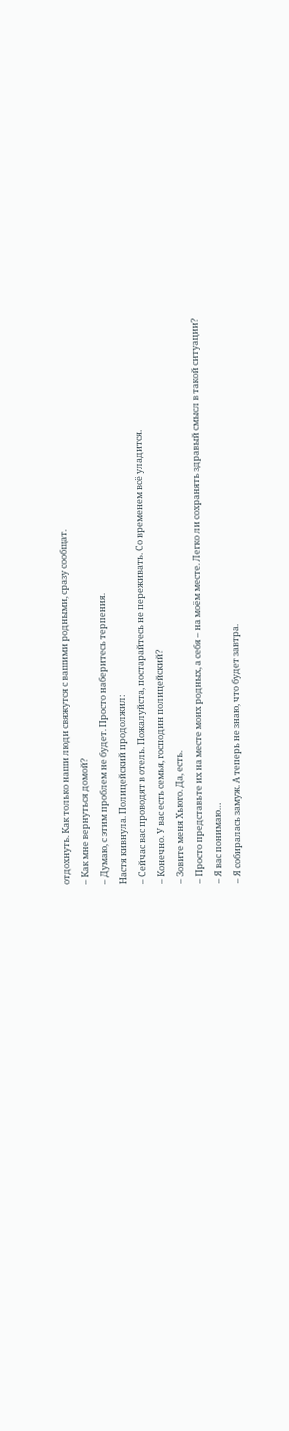отдохнуть. Как только наши люди свяжутся с вашими родными, сразу сообщат.
– Как мне вернуться домой?
– Думаю, с этим проблем не будет. Просто наберитесь терпения.
Настя кивнула. Полицейский продолжил:
– Сейчас вас проводят в отель. Пожалуйста, постарайтесь не переживать. Со временем всё уладится.
– Конечно. У вас есть семья, господин полицейский?
– Зовите меня Хьюго. Да, есть.
– Просто представьте их на месте моих родных, а себя – на моём месте. Легко ли сохранять здравый смысл в такой ситуации?
– Я вас понимаю…
– Я собиралась замуж. А теперь не знаю, что будет завтра.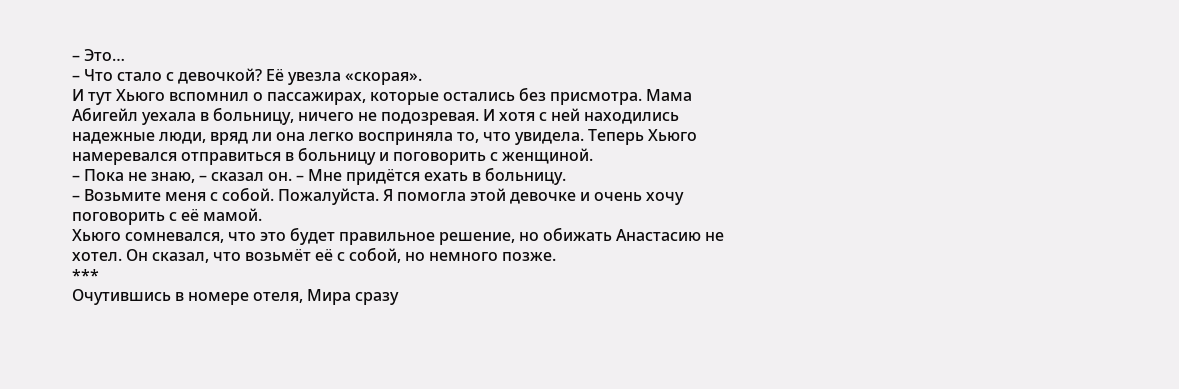– Это…
– Что стало с девочкой? Её увезла «скорая».
И тут Хьюго вспомнил о пассажирах, которые остались без присмотра. Мама Абигейл уехала в больницу, ничего не подозревая. И хотя с ней находились надежные люди, вряд ли она легко восприняла то, что увидела. Теперь Хьюго намеревался отправиться в больницу и поговорить с женщиной.
– Пока не знаю, – сказал он. – Мне придётся ехать в больницу.
– Возьмите меня с собой. Пожалуйста. Я помогла этой девочке и очень хочу поговорить с её мамой.
Хьюго сомневался, что это будет правильное решение, но обижать Анастасию не хотел. Он сказал, что возьмёт её с собой, но немного позже.
***
Очутившись в номере отеля, Мира сразу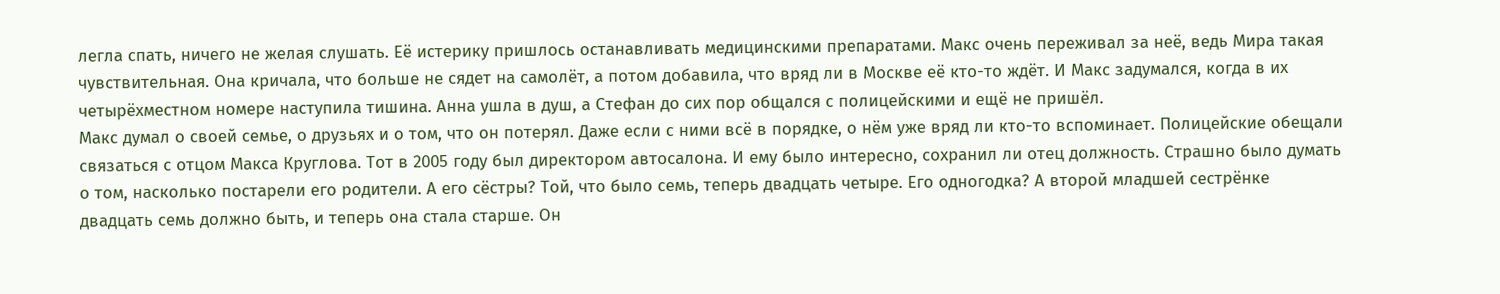легла спать, ничего не желая слушать. Её истерику пришлось останавливать медицинскими препаратами. Макс очень переживал за неё, ведь Мира такая чувствительная. Она кричала, что больше не сядет на самолёт, а потом добавила, что вряд ли в Москве её кто-то ждёт. И Макс задумался, когда в их четырёхместном номере наступила тишина. Анна ушла в душ, а Стефан до сих пор общался с полицейскими и ещё не пришёл.
Макс думал о своей семье, о друзьях и о том, что он потерял. Даже если с ними всё в порядке, о нём уже вряд ли кто-то вспоминает. Полицейские обещали связаться с отцом Макса Круглова. Тот в 2005 году был директором автосалона. И ему было интересно, сохранил ли отец должность. Страшно было думать о том, насколько постарели его родители. А его сёстры? Той, что было семь, теперь двадцать четыре. Его одногодка? А второй младшей сестрёнке двадцать семь должно быть, и теперь она стала старше. Он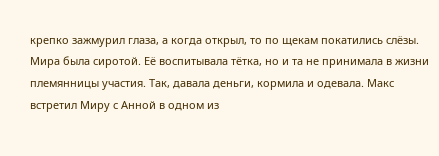крепко зажмурил глаза, а когда открыл, то по щекам покатились слёзы.
Мира была сиротой. Её воспитывала тётка, но и та не принимала в жизни племянницы участия. Так, давала деньги, кормила и одевала. Макс встретил Миру с Анной в одном из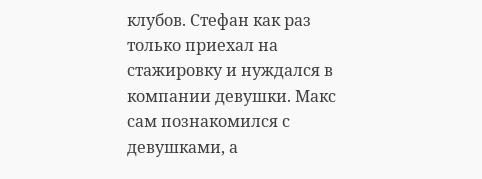клубов. Стефан как раз только приехал на стажировку и нуждался в компании девушки. Макс сам познакомился с девушками, а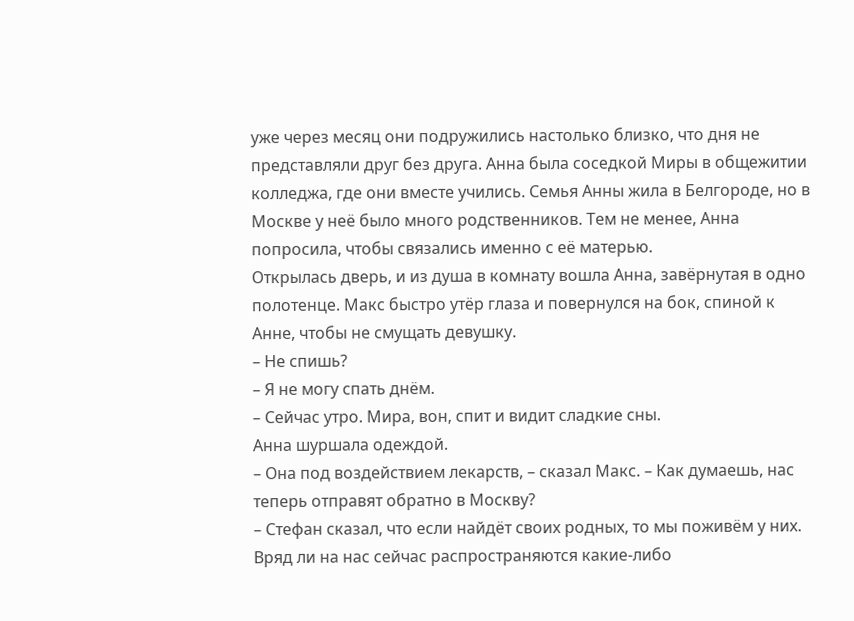уже через месяц они подружились настолько близко, что дня не представляли друг без друга. Анна была соседкой Миры в общежитии колледжа, где они вместе учились. Семья Анны жила в Белгороде, но в Москве у неё было много родственников. Тем не менее, Анна попросила, чтобы связались именно с её матерью.
Открылась дверь, и из душа в комнату вошла Анна, завёрнутая в одно полотенце. Макс быстро утёр глаза и повернулся на бок, спиной к Анне, чтобы не смущать девушку.
– Не спишь?
– Я не могу спать днём.
– Сейчас утро. Мира, вон, спит и видит сладкие сны.
Анна шуршала одеждой.
– Она под воздействием лекарств, – сказал Макс. – Как думаешь, нас теперь отправят обратно в Москву?
– Стефан сказал, что если найдёт своих родных, то мы поживём у них. Вряд ли на нас сейчас распространяются какие-либо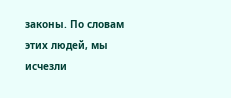законы. По словам этих людей, мы исчезли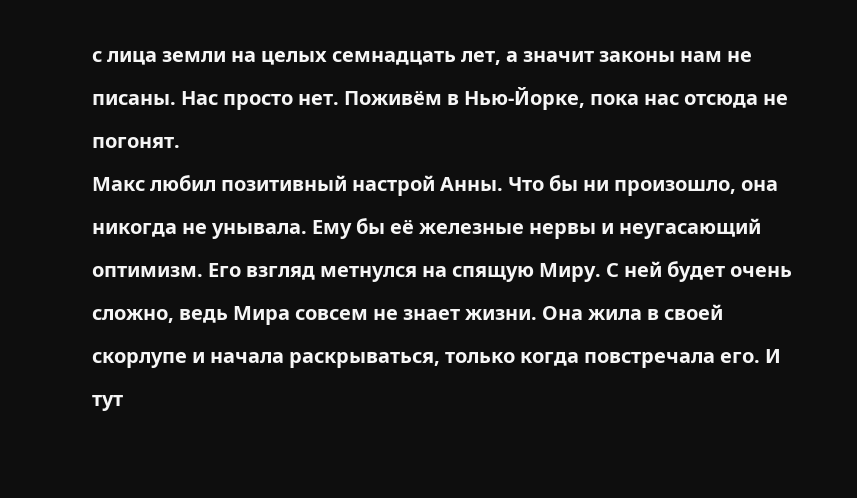с лица земли на целых семнадцать лет, а значит законы нам не писаны. Нас просто нет. Поживём в Нью-Йорке, пока нас отсюда не погонят.
Макс любил позитивный настрой Анны. Что бы ни произошло, она никогда не унывала. Ему бы её железные нервы и неугасающий оптимизм. Его взгляд метнулся на спящую Миру. С ней будет очень сложно, ведь Мира совсем не знает жизни. Она жила в своей скорлупе и начала раскрываться, только когда повстречала его. И тут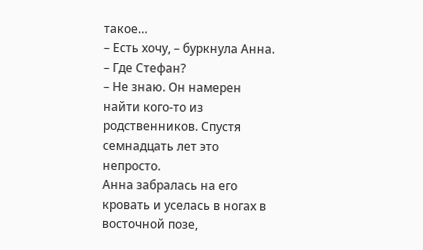такое…
– Есть хочу, – буркнула Анна. – Где Стефан?
– Не знаю. Он намерен найти кого-то из родственников. Спустя семнадцать лет это непросто.
Анна забралась на его кровать и уселась в ногах в восточной позе,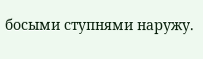босыми ступнями наружу.